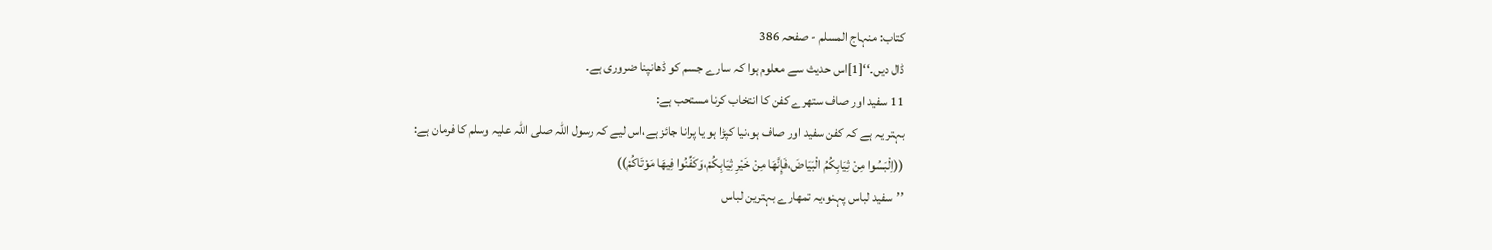کتاب: منہاج المسلم - صفحہ 386
ڈال دیں۔‘‘[1]اس حدیث سے معلوم ہوا کہ سارے جسم کو ڈھانپنا ضروری ہے۔
11 سفید اور صاف ستھرے کفن کا انتخاب کرنا مستحب ہے:
بہتر یہ ہے کہ کفن سفید اور صاف ہو،نیا کپڑا ہو یا پرانا جائز ہے،اس لیے کہ رسول اللہ صلی اللہ علیہ وسلم کا فرمان ہے:
((اِلْبَسُوا مِنْ ثِیَابِکُمُ الْبَیَاضَ،فَإِنَّھَا مِنْ خَیْرِ ثِیَابِکُمْ،وَکَفِّنُوا فِیھَا مَوْتَاکُمْ))
’’سفید لباس پہنو،یہ تمھارے بہترین لباس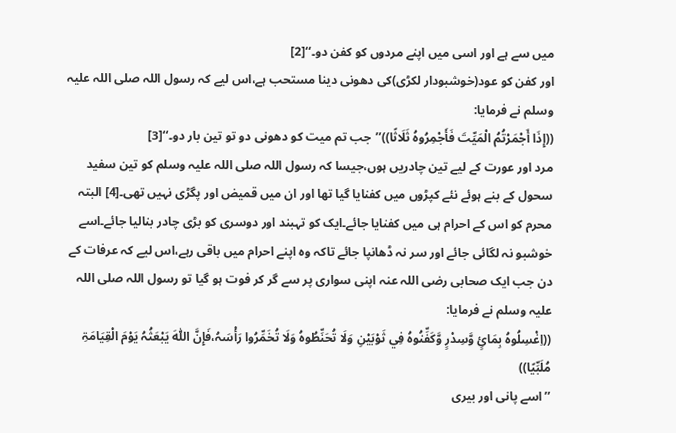میں سے ہے اور اسی میں اپنے مردوں کو کفن دو۔‘‘[2]
اور کفن کو عود(خوشبودار لکڑی)کی دھونی دینا مستحب ہے،اس لیے کہ رسول اللہ صلی اللہ علیہ وسلم نے فرمایا:
((إِذَا أَجْمَرْتُمُ الْمَیِّتَ فَأَجْمِرُوہُ ثَلَاثًا))’’جب تم میت کو دھونی دو تو تین بار دو۔‘‘[3]
مرد اور عورت کے لیے تین چادریں ہوں،جیسا کہ رسول اللہ صلی اللہ علیہ وسلم کو تین سفید سحول کے بنے ہوئے نئے کپڑوں میں کفنایا گیا تھا اور ان میں قمیض اور پگڑی نہیں تھی۔[4] البتہ محرم کو اس کے احرام ہی میں کفنایا جائے۔ایک کو تہبند اور دوسری کو بڑی چادر بنالیا جائے۔اسے خوشبو نہ لگائی جائے اور سر نہ ڈھانپا جائے تاکہ وہ اپنے احرام میں باقی رہے،اس لیے کہ عرفات کے دن جب ایک صحابی رضی اللہ عنہ اپنی سواری پر سے گر کر فوت ہو گیا تو رسول اللہ صلی اللہ علیہ وسلم نے فرمایا:
((اِغْسِلُوہُ بِمَائٍ وَّسِدْرٍ وَّکَفِّنُوہُ فِي ثَوْبَیْنِ وَلَا تُحَنِّطُوہُ وَلَا تُخَمِّرُوا رَأْسَہُ،فَإِنَّ اللّٰہَ یَبْعَثُہُ یَوْمَ الْقِیَامَۃِ مُلَبِّیًا))
’’اسے پانی اور بیری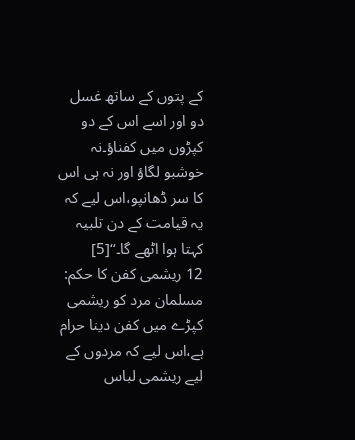کے پتوں کے ساتھ غسل دو اور اسے اس کے دو کپڑوں میں کفناؤ۔نہ خوشبو لگاؤ اور نہ ہی اس کا سر ڈھانپو،اس لیے کہ یہ قیامت کے دن تلبیہ کہتا ہوا اٹھے گا۔‘‘[5]
12 ریشمی کفن کا حکم:
مسلمان مرد کو ریشمی کپڑے میں کفن دینا حرام ہے،اس لیے کہ مردوں کے لیے ریشمی لباس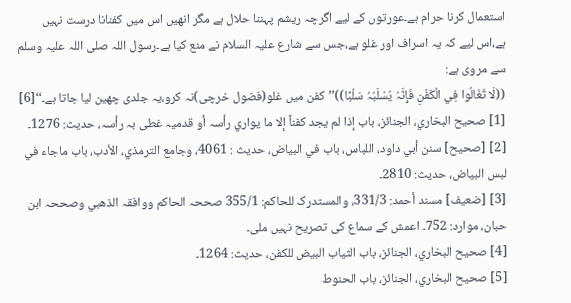استعمال کرنا حرام ہے۔عورتوں کے لیے اگرچہ ریشم پہننا حلال ہے مگر انھیں اس میں کفنانا درست نہیں ہے،اس لیے کہ یہ اسراف اور غلو ہے،جس سے شارع علیہ السلام نے منع کیا ہے۔رسول اللہ صلی اللہ علیہ وسلم سے مروی ہے:
((لَا تُغَالُوا فِي الْکَفْنِ فَإِنَّہُ یُسْلَبُہُ سَلْبًا))’’کفن میں غلو(فضول خرچی)نہ کرو،یہ جلدی چھین لیا جاتا ہے۔‘‘[6]
[1] صحیح البخاري، الجنائز، باب إذا لم یجد کفناً إلا ما یواري رأسہ أو قدمیہ غطی بہ رأسہ، حدیث: 1276۔
[2] [صحیح] سنن أبي داود، اللباس، باب في البیاض، حدیث : 4061، وجامع الترمذي، الأدب، باب ماجاء في لبس البیاض، حدیث: 2810۔
[3] [ضعیف] مسند أحمد: 331/3، والمستدرک للحاکم: 355/1 صححہ الحاکم ووافقہ الذھبي وصححہ ابن حبان، موارد: 752۔ اعمش کے سماع کی تصریح نہیں ملی۔
[4] صحیح البخاري، الجنائز، باب الثیاب البیض للکفن، حدیث: 1264۔
[5] صحیح البخاري، الجنائز، باب الحنوط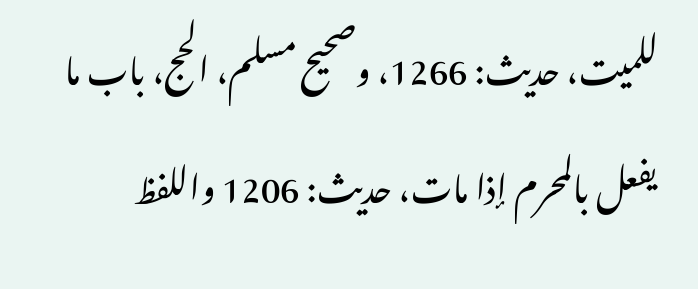للمیت، حدیث: 1266، وصحیح مسلم، الحج، باب ما یفعل بالمحرم إذا مات، حدیث: 1206 واللفظ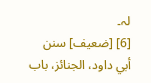لہ۔
[6] [ضعیف] سنن أبي داود، الجنائز، باب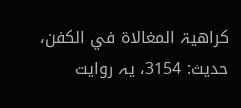کراھیۃ المغالاۃ في الکفن، حدیث: 3154، یہ روایت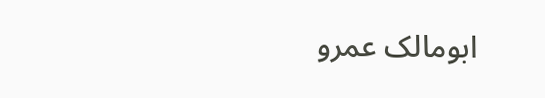ابومالک عمرو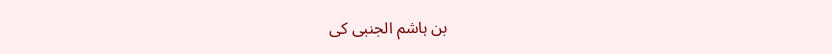بن ہاشم الجنبی کی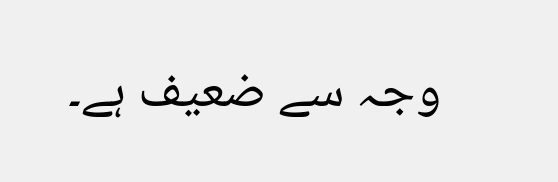وجہ سے ضعیف ہے۔